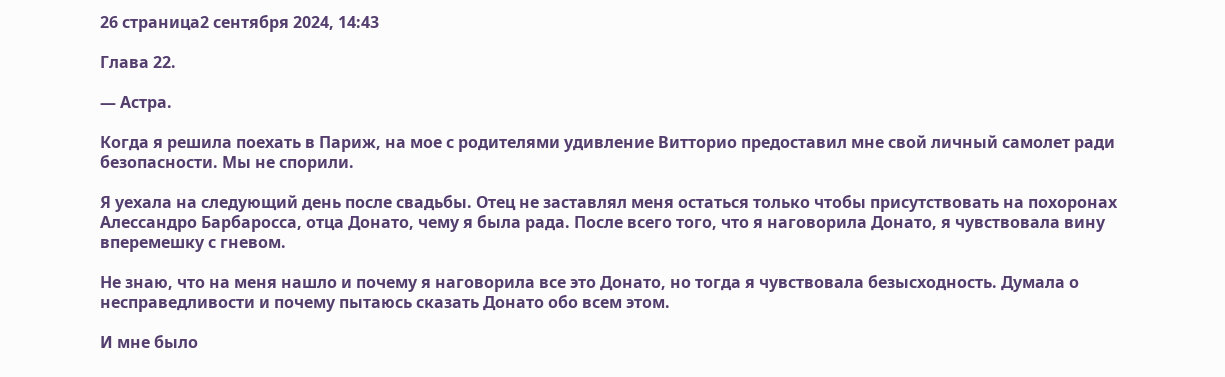26 страница2 сентября 2024, 14:43

Глава 22.

— Астра.

Когда я решила поехать в Париж, на мое с родителями удивление Витторио предоставил мне свой личный самолет ради безопасности. Мы не спорили.

Я уехала на следующий день после свадьбы. Отец не заставлял меня остаться только чтобы присутствовать на похоронах Алессандро Барбаросса, отца Донато, чему я была рада. После всего того, что я наговорила Донато, я чувствовала вину вперемешку с гневом.

Не знаю, что на меня нашло и почему я наговорила все это Донато, но тогда я чувствовала безысходность. Думала о несправедливости и почему пытаюсь сказать Донато обо всем этом.

И мне было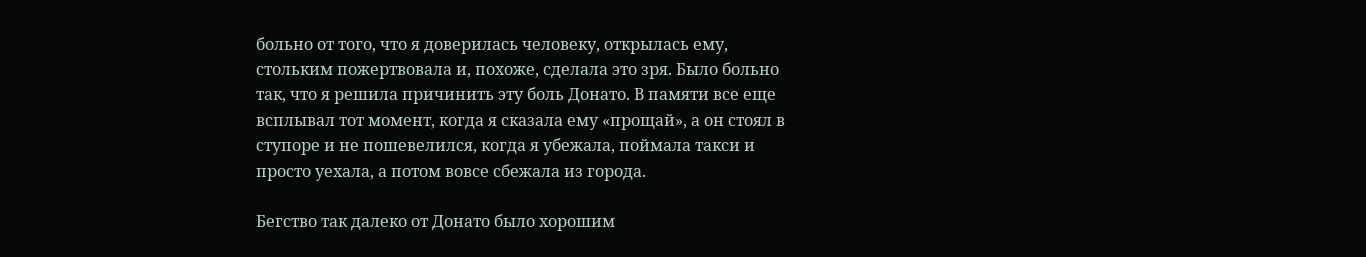больно от того, что я доверилась человеку, открылась ему, стольким пожертвовала и, похоже, сделала это зря. Было больно так, что я решила причинить эту боль Донато. В памяти все еще всплывал тот момент, когда я сказала ему «прощай», а он стоял в ступоре и не пошевелился, когда я убежала, поймала такси и просто уехала, а потом вовсе сбежала из города.

Бегство так далеко от Донато было хорошим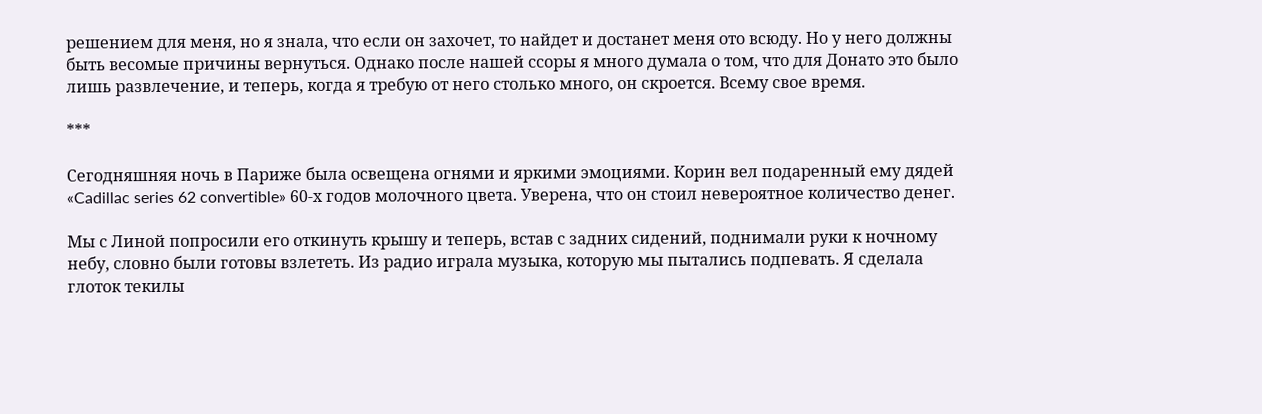решением для меня, но я знала, что если он захочет, то найдет и достанет меня ото всюду. Но у него должны быть весомые причины вернуться. Однако после нашей ссоры я много думала о том, что для Донато это было лишь развлечение, и теперь, когда я требую от него столько много, он скроется. Всему свое время.

***

Сегодняшняя ночь в Париже была освещена огнями и яркими эмоциями. Корин вел подаренный ему дядей «Cadillac series 62 convertible» 60-х годов молочного цвета. Уверена, что он стоил невероятное количество денег.

Мы с Линой попросили его откинуть крышу и теперь, встав с задних сидений, поднимали руки к ночному небу, словно были готовы взлететь. Из радио играла музыка, которую мы пытались подпевать. Я сделала глоток текилы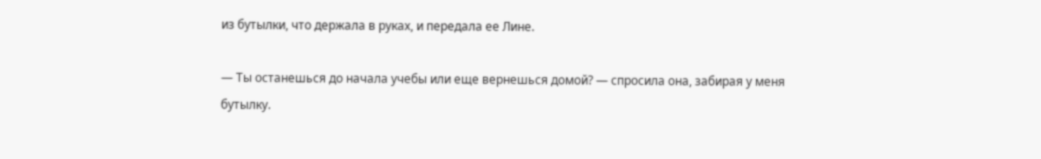из бутылки, что держала в руках, и передала ее Лине.

— Ты останешься до начала учебы или еще вернешься домой? — спросила она, забирая у меня бутылку.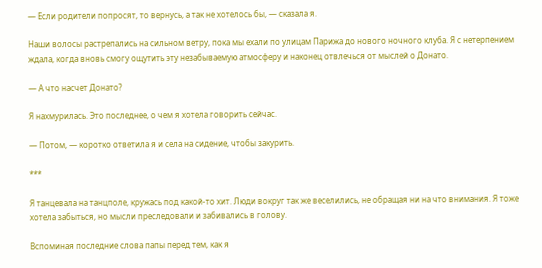— Если родители попросят, то вернусь, а так не хотелось бы, — сказала я.

Наши волосы растрепались на сильном ветру, пока мы ехали по улицам Парижа до нового ночного клуба. Я с нетерпением ждала, когда вновь смогу ощутить эту незабываемую атмосферу и наконец отвлечься от мыслей о Донато.

— А что насчет Донато?

Я нахмурилась. Это последнее, о чем я хотела говорить сейчас.

— Потом, — коротко ответила я и села на сидение, чтобы закурить.

***

Я танцевала на танцполе, кружась под какой-то хит. Люди вокруг так же веселились, не обращая ни на что внимания. Я тоже хотела забыться, но мысли преследовали и забивались в голову.

Вспоминая последние слова папы перед тем, как я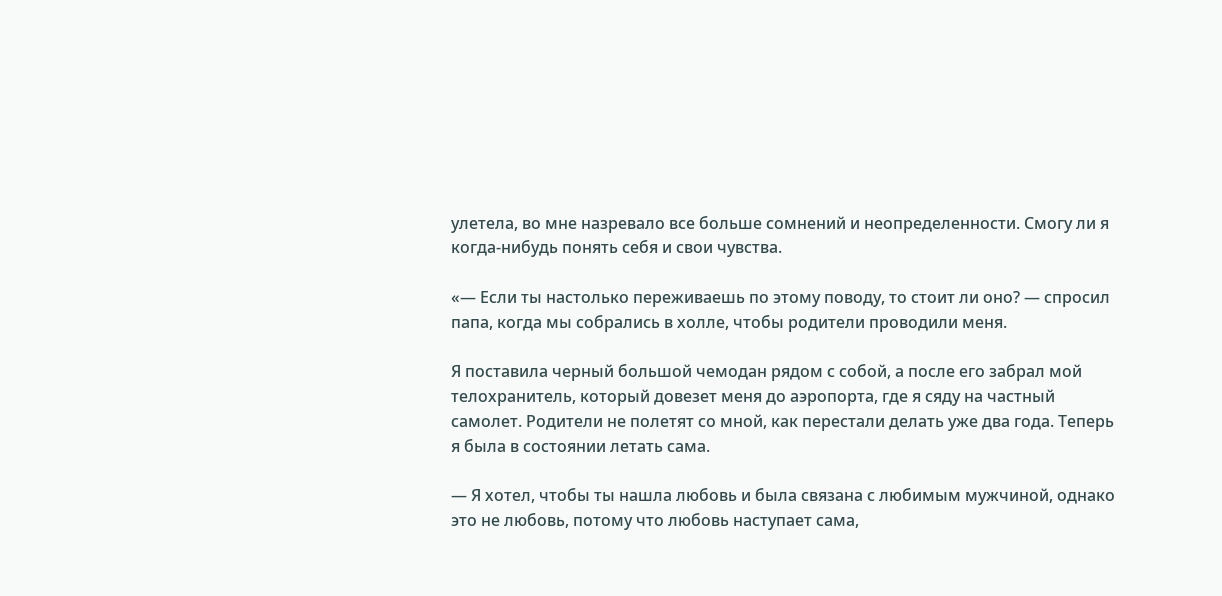улетела, во мне назревало все больше сомнений и неопределенности. Смогу ли я когда-нибудь понять себя и свои чувства.

«— Если ты настолько переживаешь по этому поводу, то стоит ли оно? — спросил папа, когда мы собрались в холле, чтобы родители проводили меня.

Я поставила черный большой чемодан рядом с собой, а после его забрал мой телохранитель, который довезет меня до аэропорта, где я сяду на частный самолет. Родители не полетят со мной, как перестали делать уже два года. Теперь я была в состоянии летать сама.

— Я хотел, чтобы ты нашла любовь и была связана с любимым мужчиной, однако это не любовь, потому что любовь наступает сама,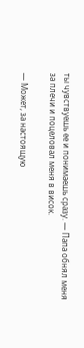ты чувствуешь ее и понимаешь сразу. — Папа обнял меня за плечи и поцеловал меня в висок.

— Может, за настоящую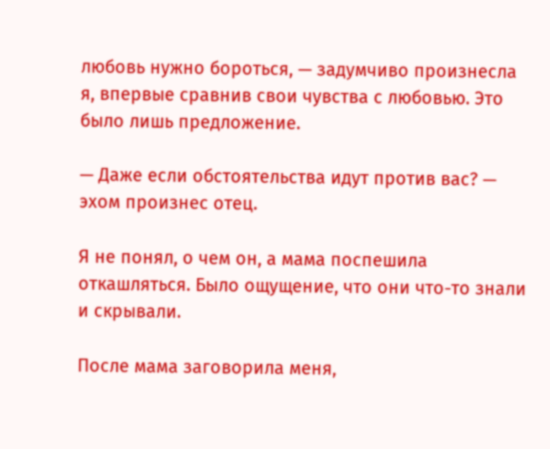любовь нужно бороться, — задумчиво произнесла я, впервые сравнив свои чувства с любовью. Это было лишь предложение.

— Даже если обстоятельства идут против вас? — эхом произнес отец.

Я не понял, о чем он, а мама поспешила откашляться. Было ощущение, что они что-то знали и скрывали.

После мама заговорила меня,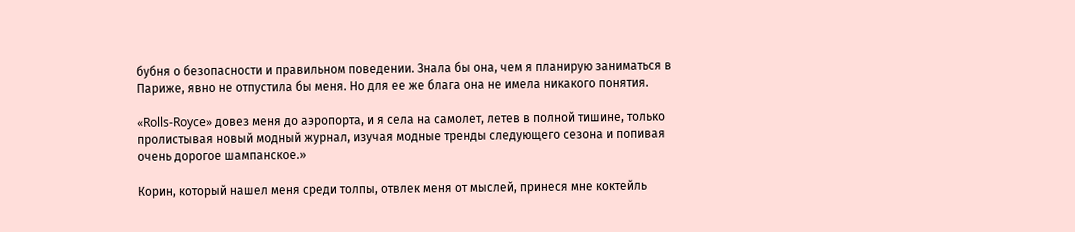бубня о безопасности и правильном поведении. Знала бы она, чем я планирую заниматься в Париже, явно не отпустила бы меня. Но для ее же блага она не имела никакого понятия.

«Rolls-Royce» довез меня до аэропорта, и я села на самолет, летев в полной тишине, только пролистывая новый модный журнал, изучая модные тренды следующего сезона и попивая очень дорогое шампанское.»

Корин, который нашел меня среди толпы, отвлек меня от мыслей, принеся мне коктейль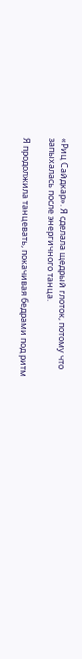«Риц Сайдкар». Я сделала щедрый глоток, потому что запыхалась после энергичного танца.

Я продолжила танцевать, покачивая бедрами под ритм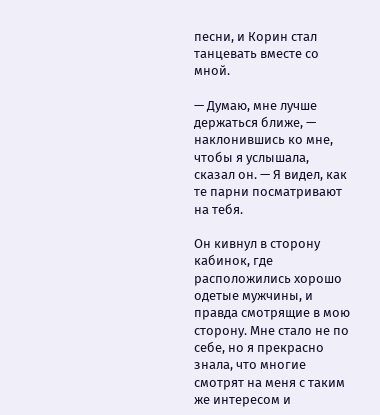песни, и Корин стал танцевать вместе со мной.

— Думаю, мне лучше держаться ближе, — наклонившись ко мне, чтобы я услышала, сказал он. — Я видел, как те парни посматривают на тебя.

Он кивнул в сторону кабинок, где расположились хорошо одетые мужчины, и правда смотрящие в мою сторону. Мне стало не по себе, но я прекрасно знала, что многие смотрят на меня с таким же интересом и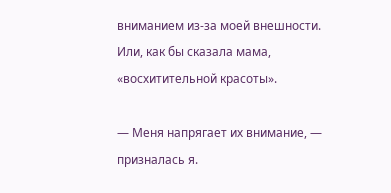вниманием из-за моей внешности. Или, как бы сказала мама, «восхитительной красоты».

— Меня напрягает их внимание, — призналась я.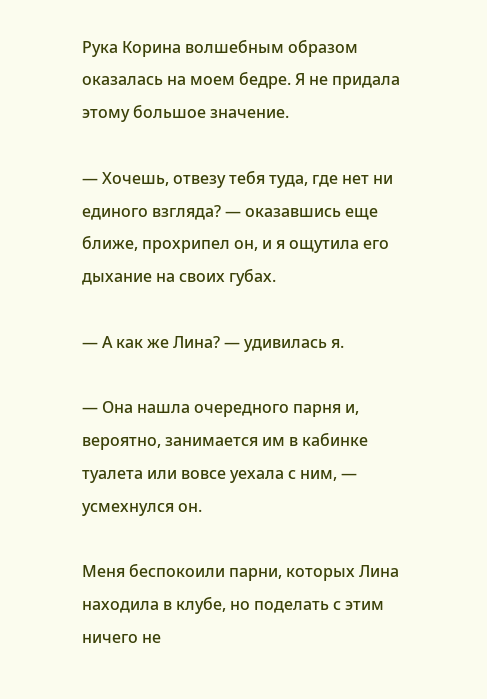Рука Корина волшебным образом оказалась на моем бедре. Я не придала этому большое значение.

— Хочешь, отвезу тебя туда, где нет ни единого взгляда? — оказавшись еще ближе, прохрипел он, и я ощутила его дыхание на своих губах.

— А как же Лина? — удивилась я.

— Она нашла очередного парня и, вероятно, занимается им в кабинке туалета или вовсе уехала с ним, — усмехнулся он.

Меня беспокоили парни, которых Лина находила в клубе, но поделать с этим ничего не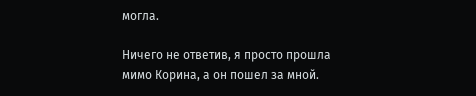могла.

Ничего не ответив, я просто прошла мимо Корина, а он пошел за мной.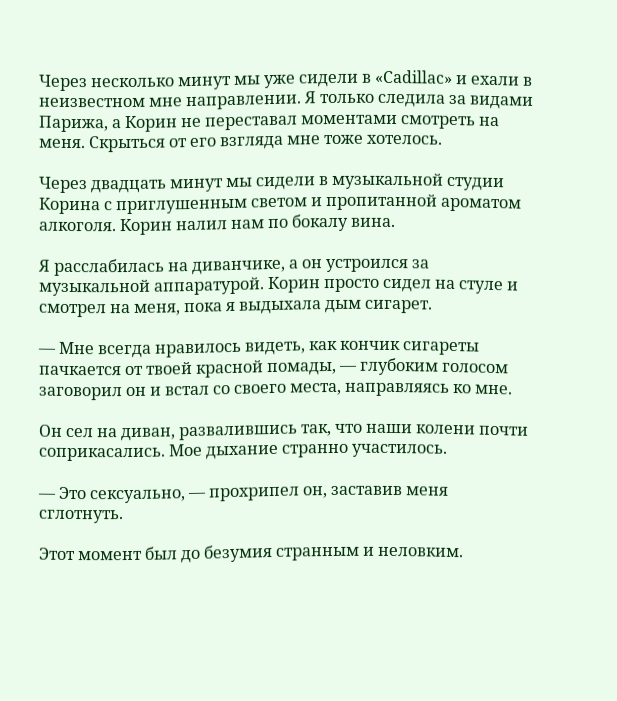Через несколько минут мы уже сидели в «Cadillac» и ехали в неизвестном мне направлении. Я только следила за видами Парижа, а Корин не переставал моментами смотреть на меня. Скрыться от его взгляда мне тоже хотелось.

Через двадцать минут мы сидели в музыкальной студии Корина с приглушенным светом и пропитанной ароматом алкоголя. Корин налил нам по бокалу вина.

Я расслабилась на диванчике, а он устроился за музыкальной аппаратурой. Корин просто сидел на стуле и смотрел на меня, пока я выдыхала дым сигарет.

— Мне всегда нравилось видеть, как кончик сигареты пачкается от твоей красной помады, — глубоким голосом заговорил он и встал со своего места, направляясь ко мне.

Он сел на диван, развалившись так, что наши колени почти соприкасались. Мое дыхание странно участилось.

— Это сексуально, — прохрипел он, заставив меня сглотнуть.

Этот момент был до безумия странным и неловким.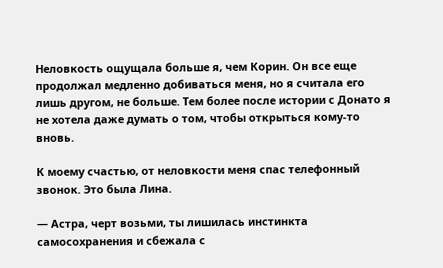Неловкость ощущала больше я, чем Корин. Он все еще продолжал медленно добиваться меня, но я считала его лишь другом, не больше. Тем более после истории с Донато я не хотела даже думать о том, чтобы открыться кому-то вновь.

К моему счастью, от неловкости меня спас телефонный звонок. Это была Лина.

— Астра, черт возьми, ты лишилась инстинкта самосохранения и сбежала с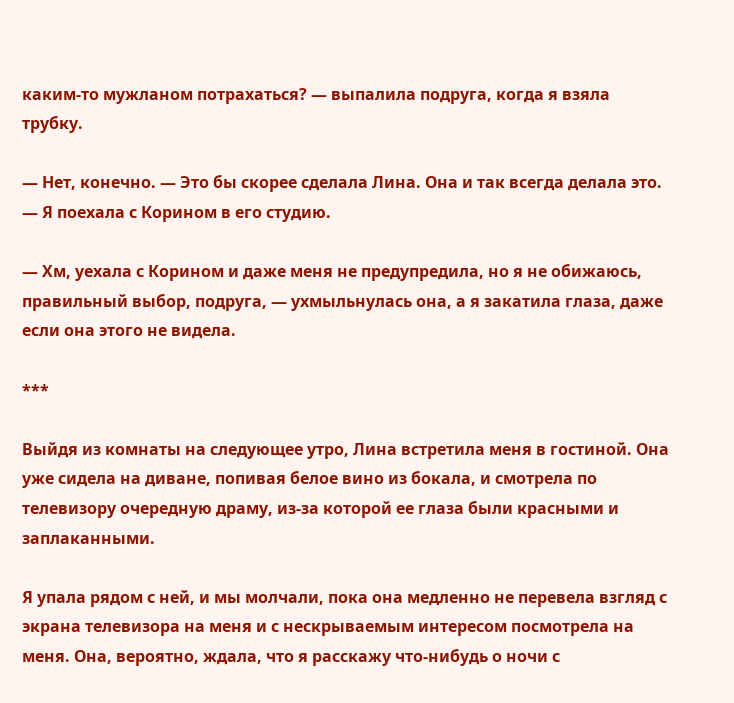каким-то мужланом потрахаться? — выпалила подруга, когда я взяла трубку.

— Нет, конечно. — Это бы скорее сделала Лина. Она и так всегда делала это. — Я поехала с Корином в его студию.

— Хм, уехала с Корином и даже меня не предупредила, но я не обижаюсь, правильный выбор, подруга, — ухмыльнулась она, а я закатила глаза, даже если она этого не видела.

***

Выйдя из комнаты на следующее утро, Лина встретила меня в гостиной. Она уже сидела на диване, попивая белое вино из бокала, и смотрела по телевизору очередную драму, из-за которой ее глаза были красными и заплаканными.

Я упала рядом с ней, и мы молчали, пока она медленно не перевела взгляд с экрана телевизора на меня и с нескрываемым интересом посмотрела на меня. Она, вероятно, ждала, что я расскажу что-нибудь о ночи с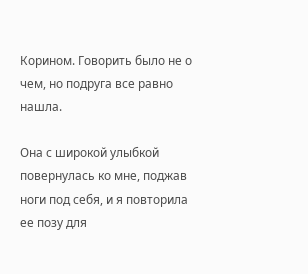Корином. Говорить было не о чем, но подруга все равно нашла.

Она с широкой улыбкой повернулась ко мне, поджав ноги под себя, и я повторила ее позу для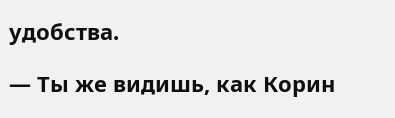удобства.

— Ты же видишь, как Корин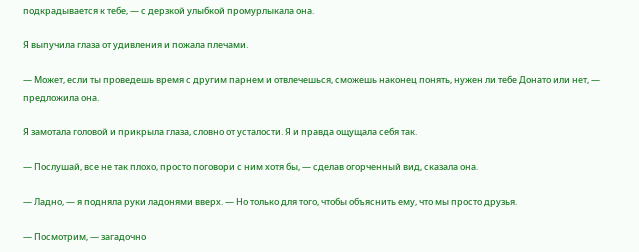подкрадывается к тебе, — с дерзкой улыбкой промурлыкала она.

Я выпучила глаза от удивления и пожала плечами.

— Может, если ты проведешь время с другим парнем и отвлечешься, сможешь наконец понять, нужен ли тебе Донато или нет, — предложила она.

Я замотала головой и прикрыла глаза, словно от усталости. Я и правда ощущала себя так.

— Послушай, все не так плохо, просто поговори с ним хотя бы, — сделав огорченный вид, сказала она.

— Ладно, — я подняла руки ладонями вверх. — Но только для того, чтобы объяснить ему, что мы просто друзья.

— Посмотрим, — загадочно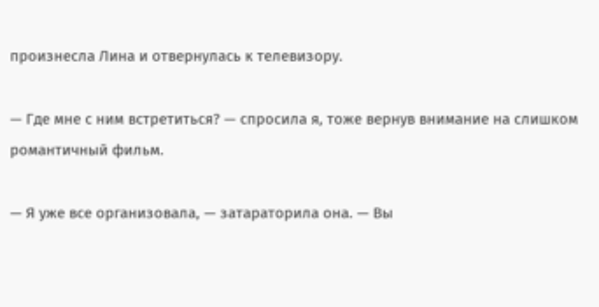произнесла Лина и отвернулась к телевизору.

— Где мне с ним встретиться? — спросила я, тоже вернув внимание на слишком романтичный фильм.

— Я уже все организовала, — затараторила она. — Вы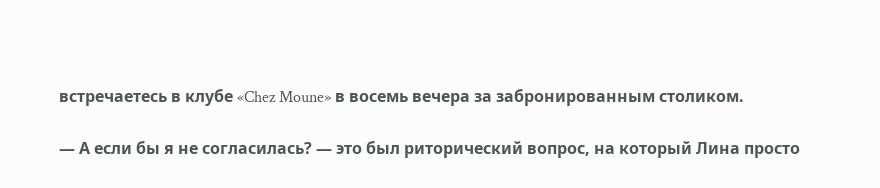встречаетесь в клубе «Chez Moune» в восемь вечера за забронированным столиком.

— А если бы я не согласилась? — это был риторический вопрос, на который Лина просто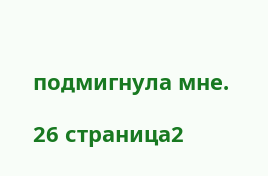подмигнула мне.

26 страница2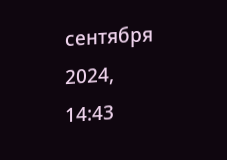сентября 2024, 14:43